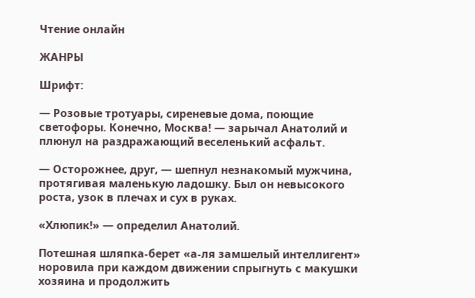Чтение онлайн

ЖАНРЫ

Шрифт:

— Розовые тротуары, сиреневые дома, поющие светофоры. Конечно, Москва! — зарычал Анатолий и плюнул на раздражающий веселенький асфальт.

— Осторожнее, друг, — шепнул незнакомый мужчина, протягивая маленькую ладошку. Был он невысокого роста, узок в плечах и сух в руках.

«Хлюпик!» — определил Анатолий.

Потешная шляпка-берет «а-ля замшелый интеллигент» норовила при каждом движении спрыгнуть с макушки хозяина и продолжить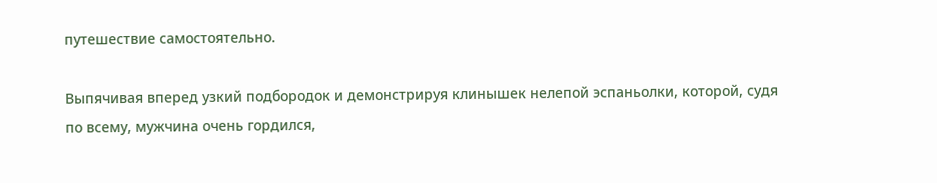путешествие самостоятельно.

Выпячивая вперед узкий подбородок и демонстрируя клинышек нелепой эспаньолки, которой, судя по всему, мужчина очень гордился,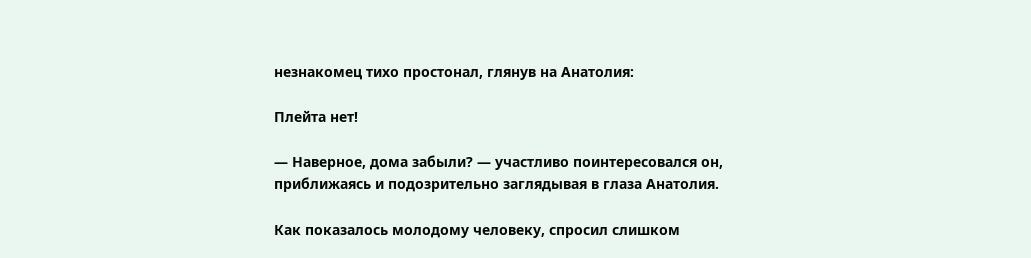незнакомец тихо простонал, глянув на Анатолия:

Плейта нет!

— Наверное, дома забыли? — участливо поинтересовался он, приближаясь и подозрительно заглядывая в глаза Анатолия.

Как показалось молодому человеку, спросил слишком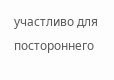участливо для постороннего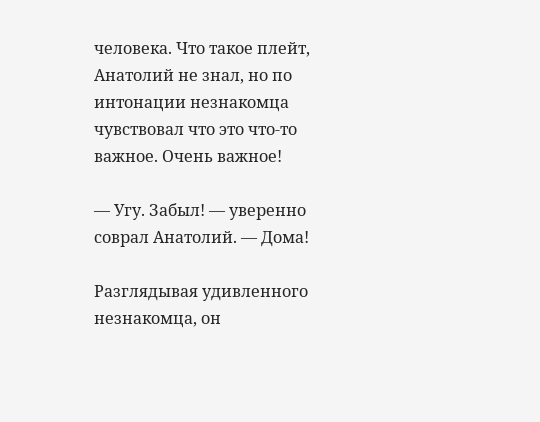человека. Что такое плейт, Анатолий не знал, но по интонации незнакомца чувствовал что это что-то важное. Очень важное!

— Угу. Забыл! — уверенно соврал Анатолий. — Дома!

Разглядывая удивленного незнакомца, он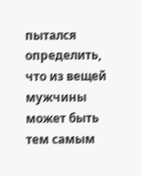пытался определить, что из вещей мужчины может быть тем самым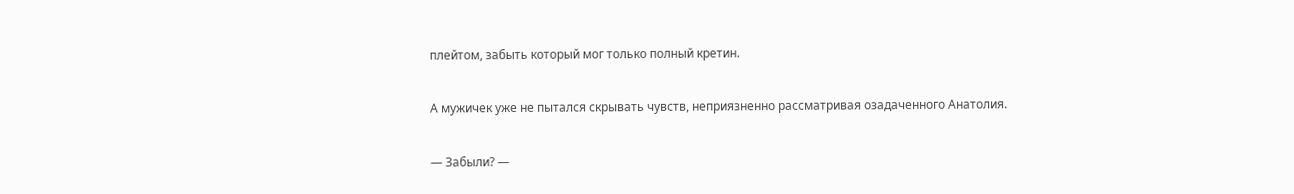плейтом, забыть который мог только полный кретин.

А мужичек уже не пытался скрывать чувств, неприязненно рассматривая озадаченного Анатолия.

— Забыли? —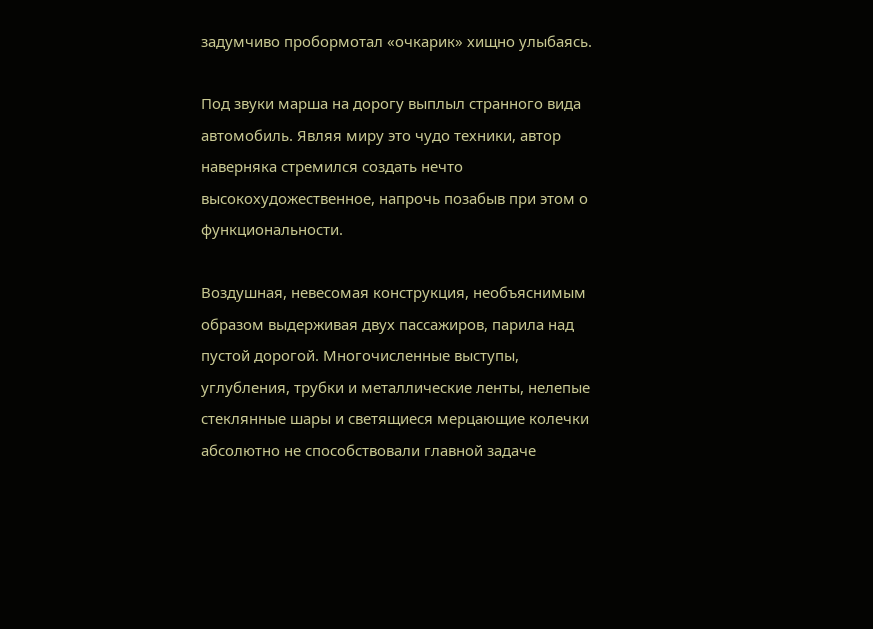задумчиво пробормотал «очкарик» хищно улыбаясь.

Под звуки марша на дорогу выплыл странного вида автомобиль. Являя миру это чудо техники, автор наверняка стремился создать нечто высокохудожественное, напрочь позабыв при этом о функциональности.

Воздушная, невесомая конструкция, необъяснимым образом выдерживая двух пассажиров, парила над пустой дорогой. Многочисленные выступы, углубления, трубки и металлические ленты, нелепые стеклянные шары и светящиеся мерцающие колечки абсолютно не способствовали главной задаче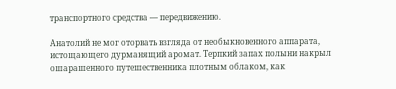транспортного средства — передвижению.

Анатолий не мог оторвать взгляда от необыкновенного аппарата, истощающего дурманящий аромат. Терпкий запах полыни накрыл ошарашенного путешественника плотным облаком, как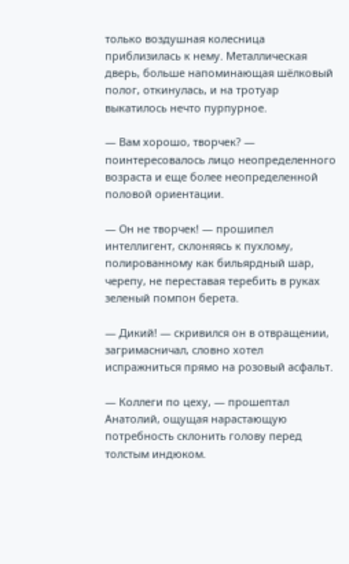только воздушная колесница приблизилась к нему. Металлическая дверь, больше напоминающая шёлковый полог, откинулась, и на тротуар выкатилось нечто пурпурное.

— Вам хорошо, творчек? — поинтересовалось лицо неопределенного возраста и еще более неопределенной половой ориентации.

— Он не творчек! — прошипел интеллигент, склоняясь к пухлому, полированному как бильярдный шар, черепу, не переставая теребить в руках зеленый помпон берета.

— Дикий! — скривился он в отвращении, загримасничал, словно хотел испражниться прямо на розовый асфальт.

— Коллеги по цеху, — прошептал Анатолий, ощущая нарастающую потребность склонить голову перед толстым индюком.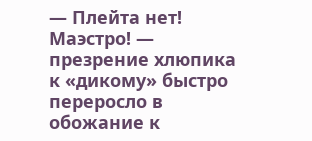— Плейта нет! Маэстро! — презрение хлюпика к «дикому» быстро переросло в обожание к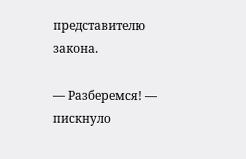представителю закона.

— Разберемся! — пискнуло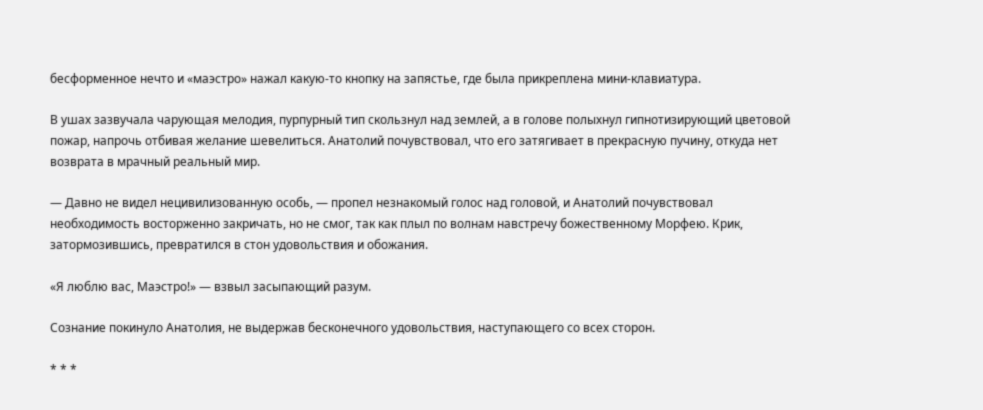бесформенное нечто и «маэстро» нажал какую-то кнопку на запястье, где была прикреплена мини-клавиатура.

В ушах зазвучала чарующая мелодия, пурпурный тип скользнул над землей, а в голове полыхнул гипнотизирующий цветовой пожар, напрочь отбивая желание шевелиться. Анатолий почувствовал, что его затягивает в прекрасную пучину, откуда нет возврата в мрачный реальный мир.

— Давно не видел нецивилизованную особь, — пропел незнакомый голос над головой, и Анатолий почувствовал необходимость восторженно закричать, но не смог, так как плыл по волнам навстречу божественному Морфею. Крик, затормозившись, превратился в стон удовольствия и обожания.

«Я люблю вас, Маэстро!» — взвыл засыпающий разум.

Сознание покинуло Анатолия, не выдержав бесконечного удовольствия, наступающего со всех сторон.

* * *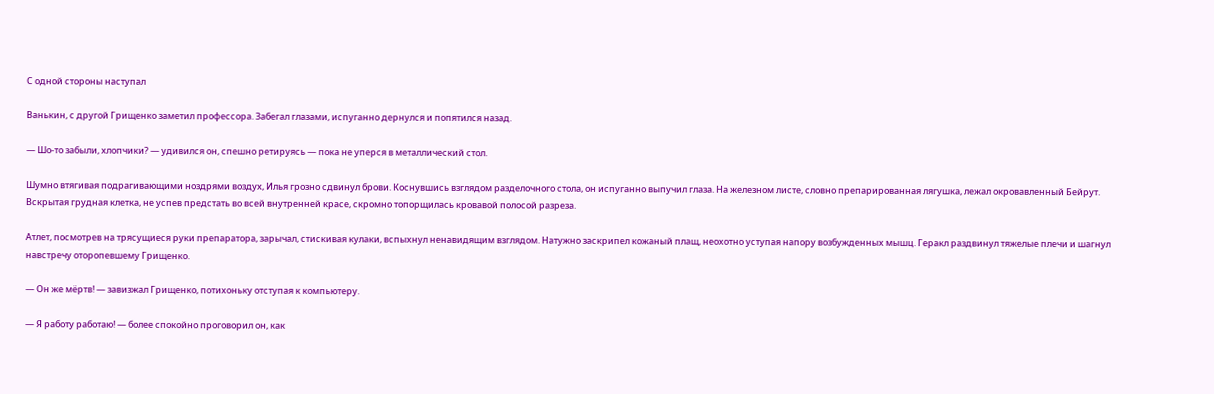С одной стороны наступал

Ванькин, с другой Грищенко заметил профессора. Забегал глазами, испуганно дернулся и попятился назад.

— Шо-то забыли, хлопчики? — удивился он, спешно ретируясь — пока не уперся в металлический стол.

Шумно втягивая подрагивающими ноздрями воздух, Илья грозно сдвинул брови. Коснувшись взглядом разделочного стола, он испуганно выпучил глаза. На железном листе, словно препарированная лягушка, лежал окровавленный Бейрут. Вскрытая грудная клетка, не успев предстать во всей внутренней красе, скромно топорщилась кровавой полосой разреза.

Атлет, посмотрев на трясущиеся руки препаратора, зарычал, стискивая кулаки, вспыхнул ненавидящим взглядом. Натужно заскрипел кожаный плащ, неохотно уступая напору возбужденных мышц. Геракл раздвинул тяжелые плечи и шагнул навстречу оторопевшему Грищенко.

— Он же мёртв! — завизжал Грищенко, потихоньку отступая к компьютеру.

— Я работу работаю! — более спокойно проговорил он, как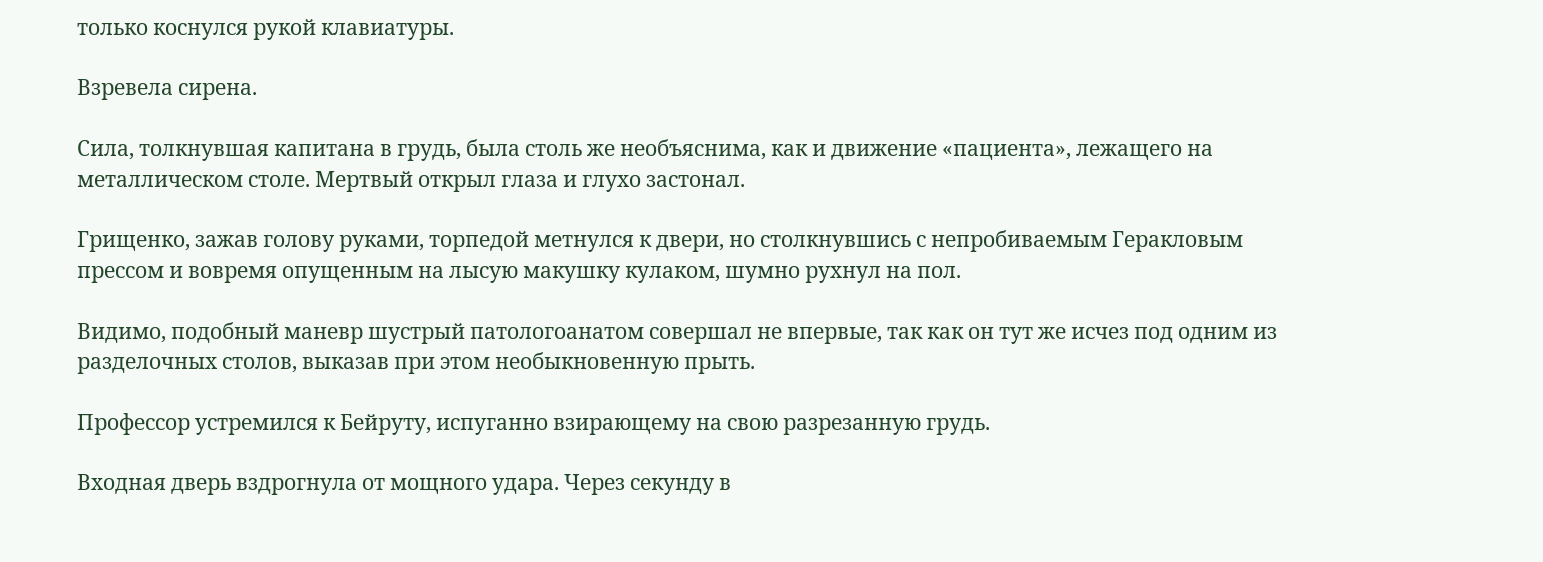только коснулся рукой клавиатуры.

Взревела сирена.

Сила, толкнувшая капитана в грудь, была столь же необъяснима, как и движение «пациента», лежащего на металлическом столе. Мертвый открыл глаза и глухо застонал.

Грищенко, зажав голову руками, торпедой метнулся к двери, но столкнувшись с непробиваемым Геракловым прессом и вовремя опущенным на лысую макушку кулаком, шумно рухнул на пол.

Видимо, подобный маневр шустрый патологоанатом совершал не впервые, так как он тут же исчез под одним из разделочных столов, выказав при этом необыкновенную прыть.

Профессор устремился к Бейруту, испуганно взирающему на свою разрезанную грудь.

Входная дверь вздрогнула от мощного удара. Через секунду в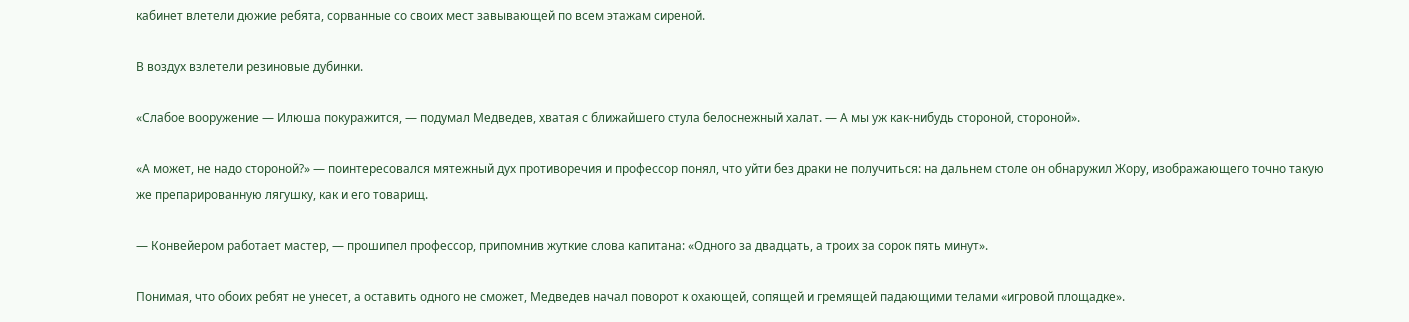кабинет влетели дюжие ребята, сорванные со своих мест завывающей по всем этажам сиреной.

В воздух взлетели резиновые дубинки.

«Слабое вооружение — Илюша покуражится, — подумал Медведев, хватая с ближайшего стула белоснежный халат. — А мы уж как-нибудь стороной, стороной».

«А может, не надо стороной?» — поинтересовался мятежный дух противоречия и профессор понял, что уйти без драки не получиться: на дальнем столе он обнаружил Жору, изображающего точно такую же препарированную лягушку, как и его товарищ.

— Конвейером работает мастер, — прошипел профессор, припомнив жуткие слова капитана: «Одного за двадцать, а троих за сорок пять минут».

Понимая, что обоих ребят не унесет, а оставить одного не сможет, Медведев начал поворот к охающей, сопящей и гремящей падающими телами «игровой площадке».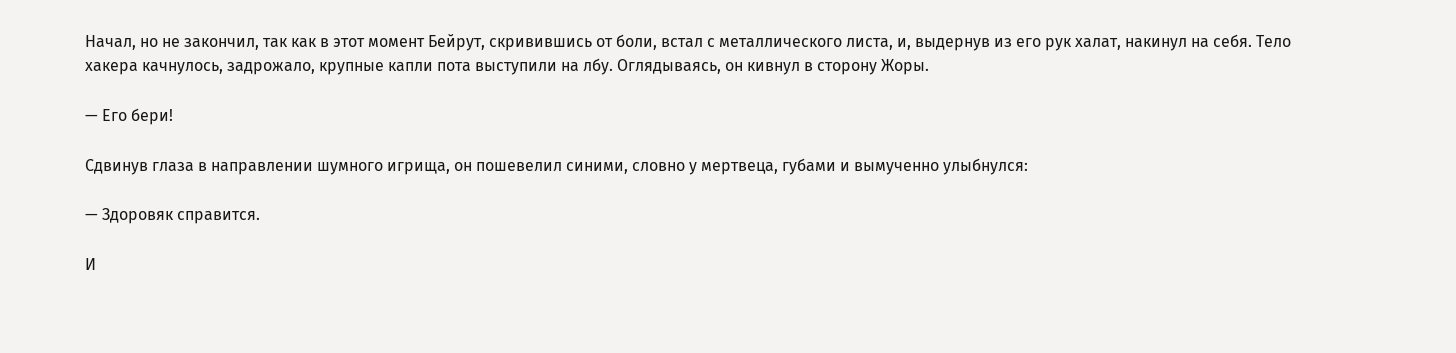Начал, но не закончил, так как в этот момент Бейрут, скривившись от боли, встал с металлического листа, и, выдернув из его рук халат, накинул на себя. Тело хакера качнулось, задрожало, крупные капли пота выступили на лбу. Оглядываясь, он кивнул в сторону Жоры.

— Его бери!

Сдвинув глаза в направлении шумного игрища, он пошевелил синими, словно у мертвеца, губами и вымученно улыбнулся:

— Здоровяк справится.

И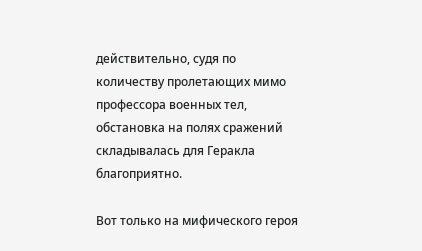действительно, судя по количеству пролетающих мимо профессора военных тел, обстановка на полях сражений складывалась для Геракла благоприятно.

Вот только на мифического героя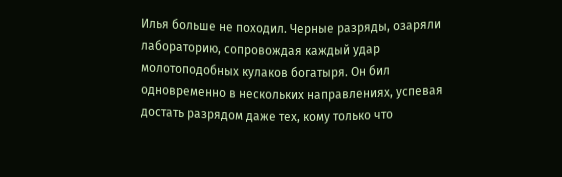Илья больше не походил. Черные разряды, озаряли лабораторию, сопровождая каждый удар молотоподобных кулаков богатыря. Он бил одновременно в нескольких направлениях, успевая достать разрядом даже тех, кому только что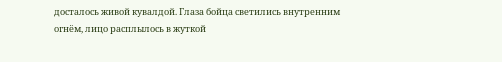досталось живой кувалдой. Глаза бойца светились внутренним огнём, лицо расплылось в жуткой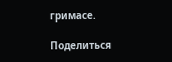гримасе.

Поделиться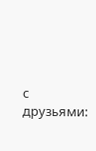с друзьями: